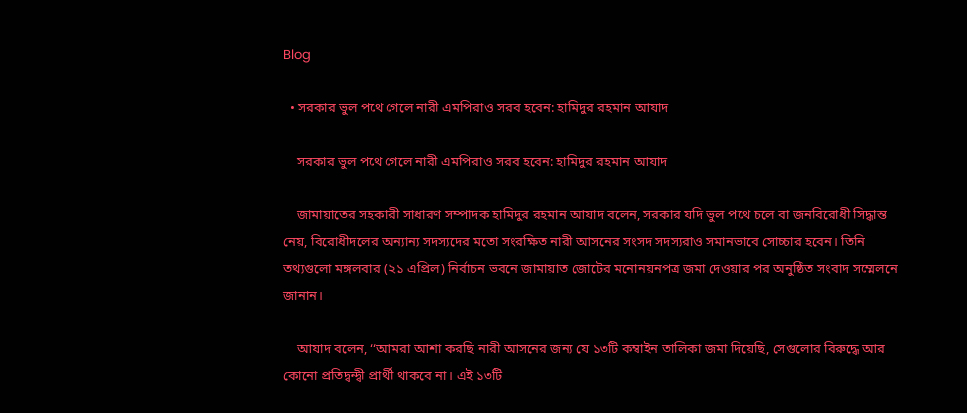Blog

  • সরকার ভুল পথে গেলে নারী এমপিরাও সরব হবেন: হামিদুর রহমান আযাদ

    সরকার ভুল পথে গেলে নারী এমপিরাও সরব হবেন: হামিদুর রহমান আযাদ

    জামায়াতের সহকারী সাধারণ সম্পাদক হামিদুর রহমান আযাদ বলেন, সরকার যদি ভুল পথে চলে বা জনবিরোধী সিদ্ধান্ত নেয়, বিরোধীদলের অন্যান্য সদস্যদের মতো সংরক্ষিত নারী আসনের সংসদ সদস্যরাও সমানভাবে সোচ্চার হবেন। তিনি তথ্যগুলো মঙ্গলবার (২১ এপ্রিল) নির্বাচন ভবনে জামায়াত জোটের মনোনয়নপত্র জমা দেওয়ার পর অনুষ্ঠিত সংবাদ সম্মেলনে জানান।

    আযাদ বলেন, ‘‘আমরা আশা করছি নারী আসনের জন্য যে ১৩টি কম্বাইন তালিকা জমা দিয়েছি, সেগুলোর বিরুদ্ধে আর কোনো প্রতিদ্বন্দ্বী প্রার্থী থাকবে না। এই ১৩টি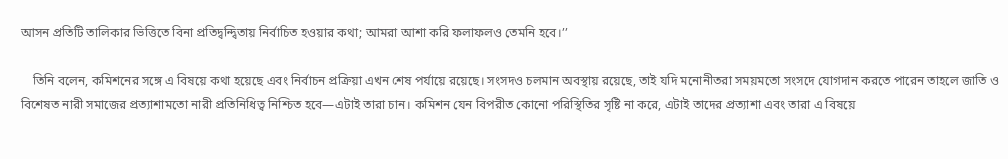আসন প্রতিটি তালিকার ভিত্তিতে বিনা প্রতিদ্বন্দ্বিতায় নির্বাচিত হওয়ার কথা; আমরা আশা করি ফলাফলও তেমনি হবে।’’

    তিনি বলেন, কমিশনের সঙ্গে এ বিষয়ে কথা হয়েছে এবং নির্বাচন প্রক্রিয়া এখন শেষ পর্যায়ে রয়েছে। সংসদও চলমান অবস্থায় রয়েছে, তাই যদি মনোনীতরা সময়মতো সংসদে যোগদান করতে পারেন তাহলে জাতি ও বিশেষত নারী সমাজের প্রত্যাশামতো নারী প্রতিনিধিত্ব নিশ্চিত হবে—এটাই তারা চান। কমিশন যেন বিপরীত কোনো পরিস্থিতির সৃষ্টি না করে, এটাই তাদের প্রত্যাশা এবং তারা এ বিষয়ে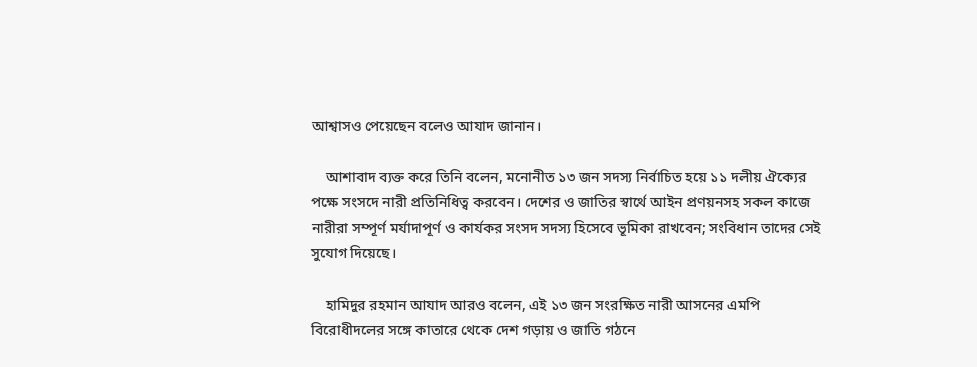আশ্বাসও পেয়েছেন বলেও আযাদ জানান।

    আশাবাদ ব্যক্ত করে তিনি বলেন, মনোনীত ১৩ জন সদস্য নির্বাচিত হয়ে ১১ দলীয় ঐক্যের পক্ষে সংসদে নারী প্রতিনিধিত্ব করবেন। দেশের ও জাতির স্বার্থে আইন প্রণয়নসহ সকল কাজে নারীরা সম্পূর্ণ মর্যাদাপূর্ণ ও কার্যকর সংসদ সদস্য হিসেবে ভূমিকা রাখবেন; সংবিধান তাদের সেই সুযোগ দিয়েছে।

    হামিদুর রহমান আযাদ আরও বলেন, এই ১৩ জন সংরক্ষিত নারী আসনের এমপি বিরোধীদলের সঙ্গে কাতারে থেকে দেশ গড়ায় ও জাতি গঠনে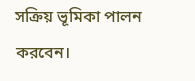সক্রিয় ভূমিকা পালন করবেন।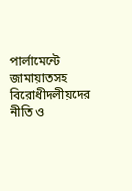পার্লামেন্টে জামায়াতসহ বিরোধীদলীয়দের নীতি ও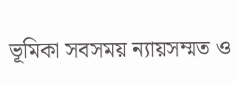ভূমিকা সবসময় ন্যায়সম্মত ও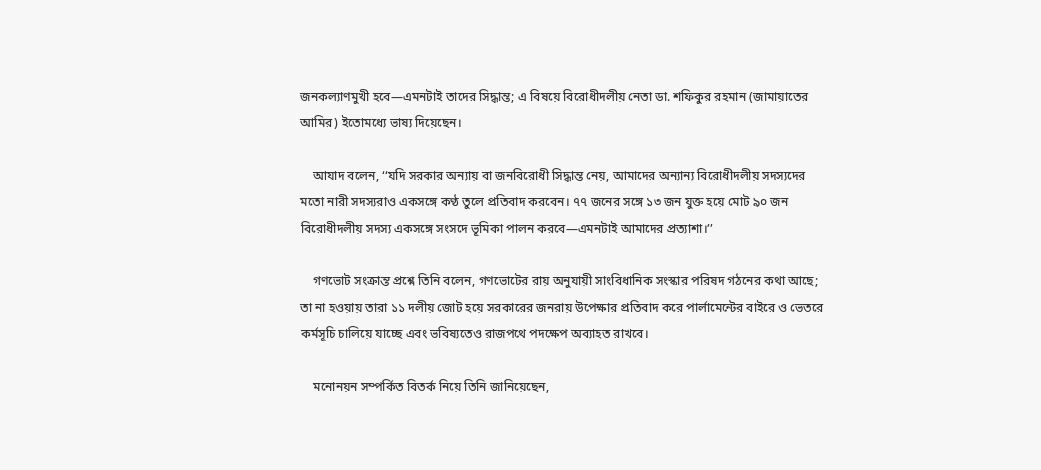জনকল্যাণমুখী হবে—এমনটাই তাদের সিদ্ধান্ত; এ বিষয়ে বিরোধীদলীয় নেতা ডা. শফিকুর রহমান (জামায়াতের আমির) ইতোমধ্যে ভাষ্য দিয়েছেন।

    আযাদ বলেন, ‘‘যদি সরকার অন্যায় বা জনবিরোধী সিদ্ধান্ত নেয়, আমাদের অন্যান্য বিরোধীদলীয় সদস্যদের মতো নারী সদস্যরাও একসঙ্গে কণ্ঠ তুলে প্রতিবাদ করবেন। ৭৭ জনের সঙ্গে ১৩ জন যুক্ত হয়ে মোট ৯০ জন বিরোধীদলীয় সদস্য একসঙ্গে সংসদে ভূমিকা পালন করবে—এমনটাই আমাদের প্রত্যাশা।’’

    গণভোট সংক্রান্ত প্রশ্নে তিনি বলেন, গণভোটের রায় অনুযায়ী সাংবিধানিক সংস্কার পরিষদ গঠনের কথা আছে; তা না হওয়ায় তারা ১১ দলীয় জোট হয়ে সরকারের জনরায় উপেক্ষার প্রতিবাদ করে পার্লামেন্টের বাইরে ও ভেতরে কর্মসূচি চালিয়ে যাচ্ছে এবং ভবিষ্যতেও রাজপথে পদক্ষেপ অব্যাহত রাখবে।

    মনোনয়ন সম্পর্কিত বিতর্ক নিয়ে তিনি জানিয়েছেন,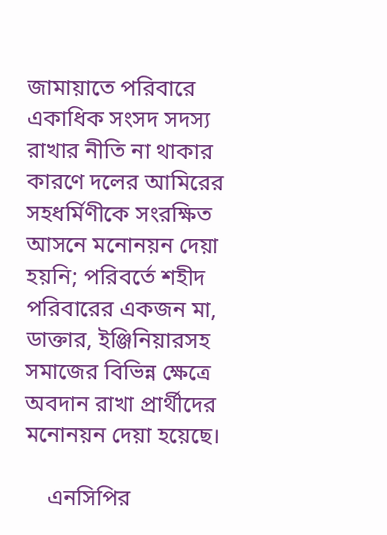জামায়াতে পরিবারে একাধিক সংসদ সদস্য রাখার নীতি না থাকার কারণে দলের আমিরের সহধর্মিণীকে সংরক্ষিত আসনে মনোনয়ন দেয়া হয়নি; পরিবর্তে শহীদ পরিবারের একজন মা, ডাক্তার, ইঞ্জিনিয়ারসহ সমাজের বিভিন্ন ক্ষেত্রে অবদান রাখা প্রার্থীদের মনোনয়ন দেয়া হয়েছে।

    এনসিপির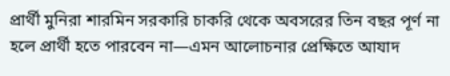প্রার্থী মুনিরা শারমিন সরকারি চাকরি থেকে অবসরের তিন বছর পূর্ণ না হলে প্রার্থী হতে পারবেন না—এমন আলোচনার প্রেক্ষিতে আযাদ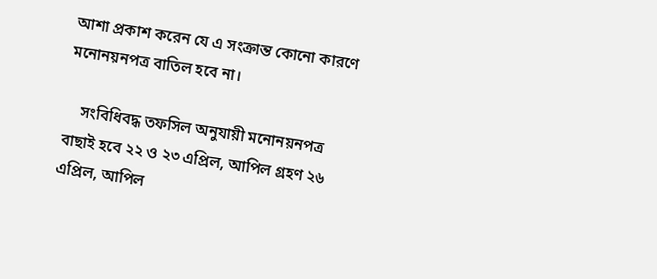আশা প্রকাশ করেন যে এ সংক্রান্ত কোনো কারণে মনোনয়নপত্র বাতিল হবে না।

    সংবিধিবদ্ধ তফসিল অনুযায়ী মনোনয়নপত্র বাছাই হবে ২২ ও ২৩ এপ্রিল, আপিল গ্রহণ ২৬ এপ্রিল, আপিল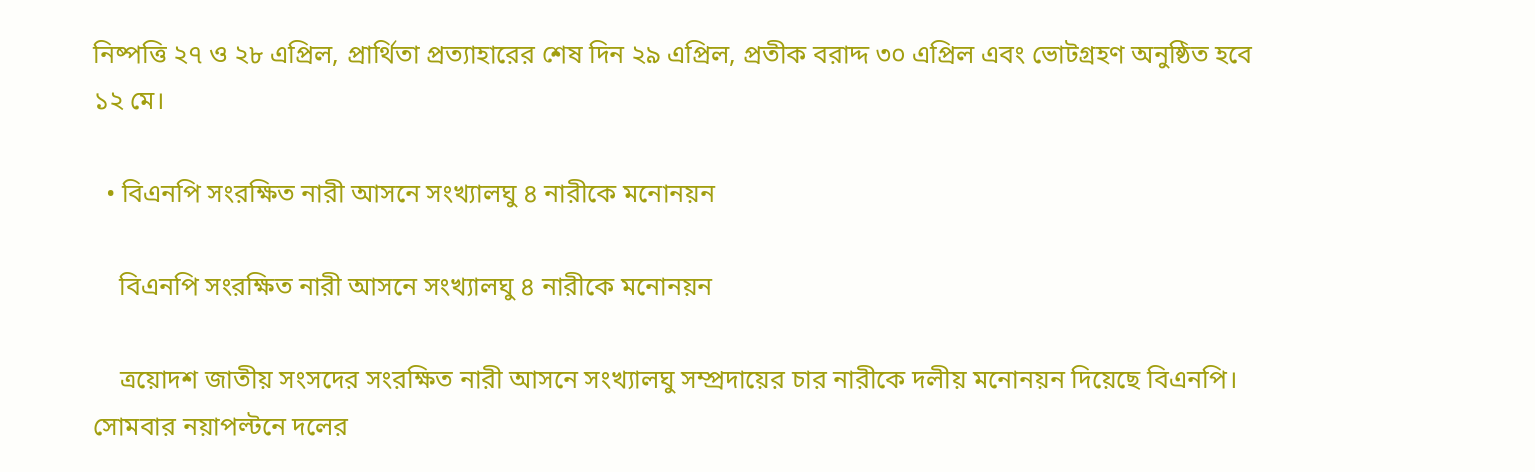নিষ্পত্তি ২৭ ও ২৮ এপ্রিল, প্রার্থিতা প্রত্যাহারের শেষ দিন ২৯ এপ্রিল, প্রতীক বরাদ্দ ৩০ এপ্রিল এবং ভোটগ্রহণ অনুষ্ঠিত হবে ১২ মে।

  • বিএনপি সংরক্ষিত নারী আসনে সংখ্যালঘু ৪ নারীকে মনোনয়ন

    বিএনপি সংরক্ষিত নারী আসনে সংখ্যালঘু ৪ নারীকে মনোনয়ন

    ত্রয়োদশ জাতীয় সংসদের সংরক্ষিত নারী আসনে সংখ্যালঘু সম্প্রদায়ের চার নারীকে দলীয় মনোনয়ন দিয়েছে বিএনপি। সোমবার নয়াপল্টনে দলের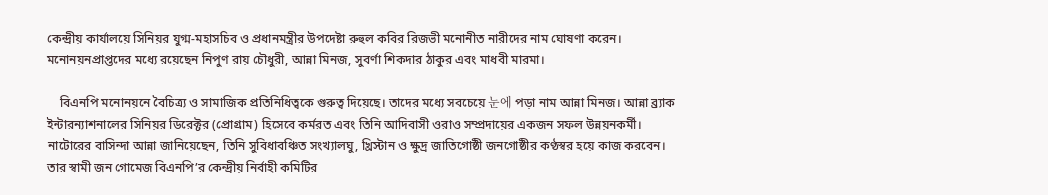কেন্দ্রীয় কার্যালয়ে সিনিয়র যুগ্ম-মহাসচিব ও প্রধানমন্ত্রীর উপদেষ্টা রুহুল কবির রিজভী মনোনীত নারীদের নাম ঘোষণা করেন। মনোনয়নপ্রাপ্তদের মধ্যে রয়েছেন নিপুণ রায় চৌধুরী, আন্না মিনজ, সুবর্ণা শিকদার ঠাকুর এবং মাধবী মারমা।

    বিএনপি মনোনয়নে বৈচিত্র্য ও সামাজিক প্রতিনিধিত্বকে গুরুত্ব দিয়েছে। তাদের মধ্যে সবচেয়ে 눈에 পড়া নাম আন্না মিনজ। আন্না ব্র্যাক ইন্টারন্যাশনালের সিনিয়র ডিরেক্টর (প্রোগ্রাম) হিসেবে কর্মরত এবং তিনি আদিবাসী ওরাও সম্প্রদায়ের একজন সফল উন্নয়নকর্মী। নাটোরের বাসিন্দা আন্না জানিয়েছেন, তিনি সুবিধাবঞ্চিত সংখ্যালঘু, খ্রিস্টান ও ক্ষুদ্র জাতিগোষ্ঠী জনগোষ্ঠীর কণ্ঠস্বর হয়ে কাজ করবেন। তার স্বামী জন গোমেজ বিএনপি’র কেন্দ্রীয় নির্বাহী কমিটির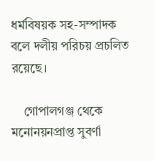ধর্মবিষয়ক সহ-সম্পাদক বলে দলীয় পরিচয় প্রচলিত রয়েছে।

    গোপালগঞ্জ থেকে মনোনয়নপ্রাপ্ত সুবর্ণা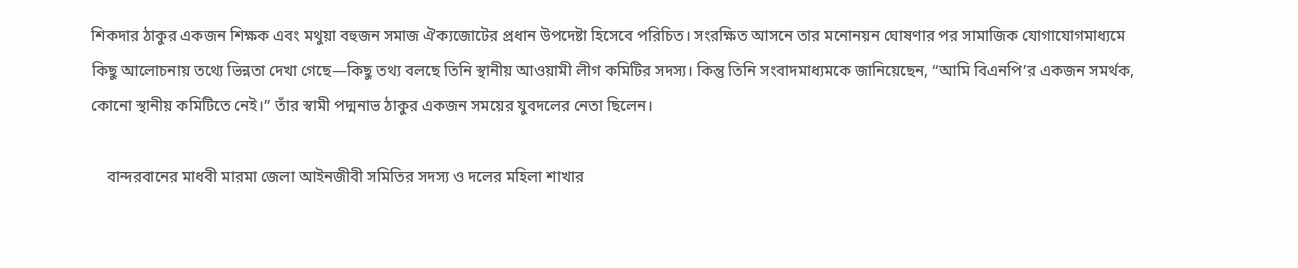শিকদার ঠাকুর একজন শিক্ষক এবং মথুয়া বহুজন সমাজ ঐক্যজোটের প্রধান উপদেষ্টা হিসেবে পরিচিত। সংরক্ষিত আসনে তার মনোনয়ন ঘোষণার পর সামাজিক যোগাযোগমাধ্যমে কিছু আলোচনায় তথ্যে ভিন্নতা দেখা গেছে—কিছু তথ্য বলছে তিনি স্থানীয় আওয়ামী লীগ কমিটির সদস্য। কিন্তু তিনি সংবাদমাধ্যমকে জানিয়েছেন, ‘‘আমি বিএনপি’র একজন সমর্থক, কোনো স্থানীয় কমিটিতে নেই।’’ তাঁর স্বামী পদ্মনাভ ঠাকুর একজন সময়ের যুবদলের নেতা ছিলেন।

    বান্দরবানের মাধবী মারমা জেলা আইনজীবী সমিতির সদস্য ও দলের মহিলা শাখার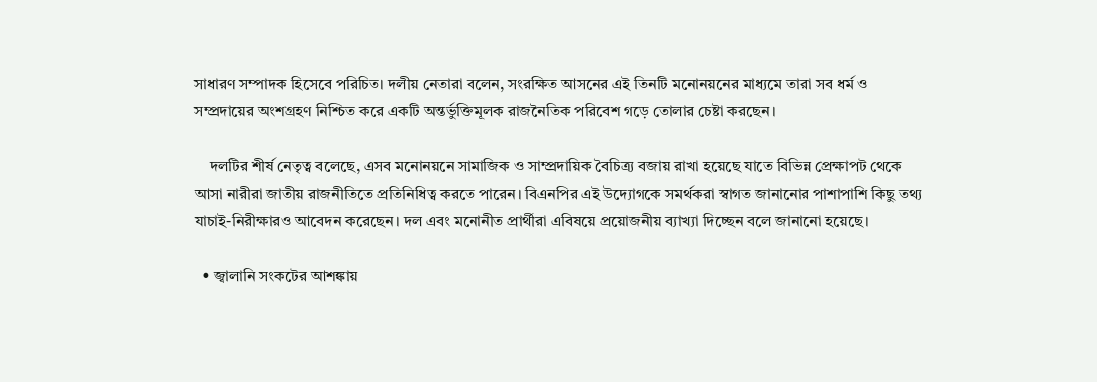সাধারণ সম্পাদক হিসেবে পরিচিত। দলীয় নেতারা বলেন, সংরক্ষিত আসনের এই তিনটি মনোনয়নের মাধ্যমে তারা সব ধর্ম ও সম্প্রদায়ের অংশগ্রহণ নিশ্চিত করে একটি অন্তর্ভুক্তিমূলক রাজনৈতিক পরিবেশ গড়ে তোলার চেষ্টা করছেন।

    দলটির শীর্ষ নেতৃত্ব বলেছে, এসব মনোনয়নে সামাজিক ও সাম্প্রদায়িক বৈচিত্র্য বজায় রাখা হয়েছে যাতে বিভিন্ন প্রেক্ষাপট থেকে আসা নারীরা জাতীয় রাজনীতিতে প্রতিনিধিত্ব করতে পারেন। বিএনপির এই উদ্যোগকে সমর্থকরা স্বাগত জানানোর পাশাপাশি কিছু তথ্য যাচাই-নিরীক্ষারও আবেদন করেছেন। দল এবং মনোনীত প্রার্থীরা এবিষয়ে প্রয়োজনীয় ব্যাখ্যা দিচ্ছেন বলে জানানো হয়েছে।

  • জ্বালানি সংকটের আশঙ্কায়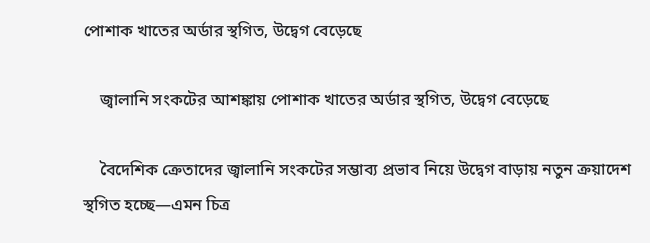পোশাক খাতের অর্ডার স্থগিত, উদ্বেগ বেড়েছে

    জ্বালানি সংকটের আশঙ্কায় পোশাক খাতের অর্ডার স্থগিত, উদ্বেগ বেড়েছে

    বৈদেশিক ক্রেতাদের জ্বালানি সংকটের সম্ভাব্য প্রভাব নিয়ে উদ্বেগ বাড়ায় নতুন ক্রয়াদেশ স্থগিত হচ্ছে—এমন চিত্র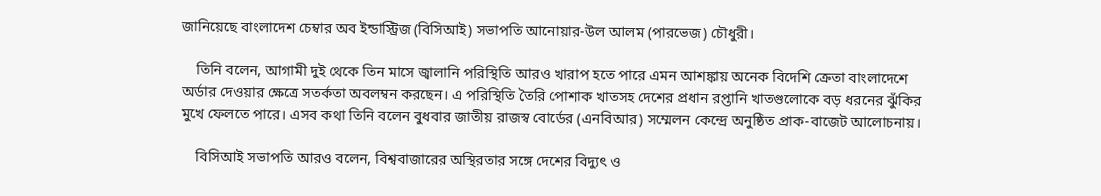জানিয়েছে বাংলাদেশ চেম্বার অব ইন্ডাস্ট্রিজ (বিসিআই) সভাপতি আনোয়ার-উল আলম (পারভেজ) চৌধুরী।

    তিনি বলেন, আগামী দুই থেকে তিন মাসে জ্বালানি পরিস্থিতি আরও খারাপ হতে পারে এমন আশঙ্কায় অনেক বিদেশি ক্রেতা বাংলাদেশে অর্ডার দেওয়ার ক্ষেত্রে সতর্কতা অবলম্বন করছেন। এ পরিস্থিতি তৈরি পোশাক খাতসহ দেশের প্রধান রপ্তানি খাতগুলোকে বড় ধরনের ঝুঁকির মুখে ফেলতে পারে। এসব কথা তিনি বলেন বুধবার জাতীয় রাজস্ব বোর্ডের (এনবিআর) সম্মেলন কেন্দ্রে অনুষ্ঠিত প্রাক-বাজেট আলোচনায়।

    বিসিআই সভাপতি আরও বলেন, বিশ্ববাজারের অস্থিরতার সঙ্গে দেশের বিদ্যুৎ ও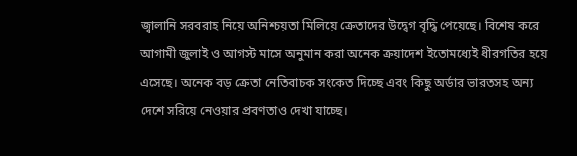জ্বালানি সরবরাহ নিয়ে অনিশ্চয়তা মিলিয়ে ক্রেতাদের উদ্বেগ বৃদ্ধি পেয়েছে। বিশেষ করে আগামী জুলাই ও আগস্ট মাসে অনুমান করা অনেক ক্রয়াদেশ ইতোমধ্যেই ধীরগতির হয়ে এসেছে। অনেক বড় ক্রেতা নেতিবাচক সংকেত দিচ্ছে এবং কিছু অর্ডার ভারতসহ অন্য দেশে সরিয়ে নেওয়ার প্রবণতাও দেখা যাচ্ছে।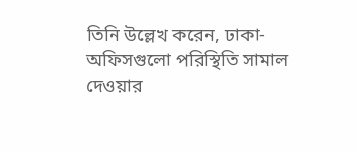তিনি উল্লেখ করেন, ঢাকা-অফিসগুলো পরিস্থিতি সামাল দেওয়ার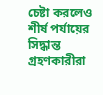চেষ্টা করলেও শীর্ষ পর্যায়ের সিদ্ধান্ত গ্রহণকারীরা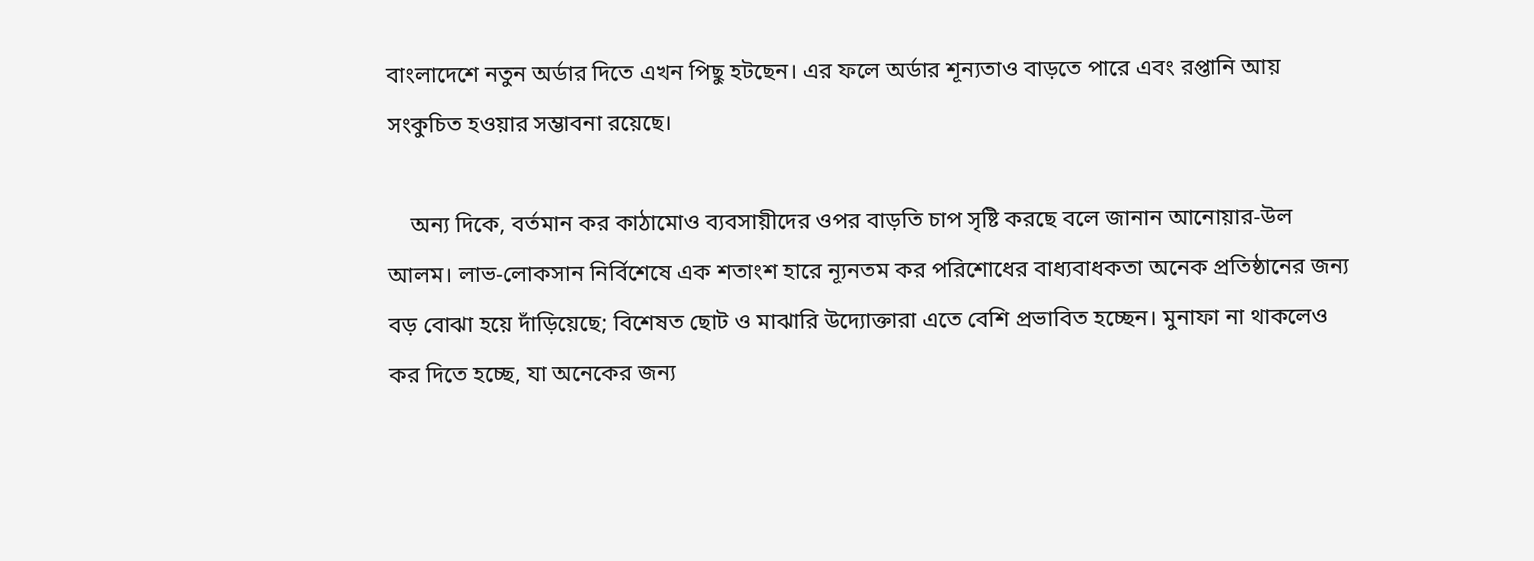বাংলাদেশে নতুন অর্ডার দিতে এখন পিছু হটছেন। এর ফলে অর্ডার শূন্যতাও বাড়তে পারে এবং রপ্তানি আয় সংকুচিত হওয়ার সম্ভাবনা রয়েছে।

    অন্য দিকে, বর্তমান কর কাঠামোও ব্যবসায়ীদের ওপর বাড়তি চাপ সৃষ্টি করছে বলে জানান আনোয়ার-উল আলম। লাভ-লোকসান নির্বিশেষে এক শতাংশ হারে ন্যূনতম কর পরিশোধের বাধ্যবাধকতা অনেক প্রতিষ্ঠানের জন্য বড় বোঝা হয়ে দাঁড়িয়েছে; বিশেষত ছোট ও মাঝারি উদ্যোক্তারা এতে বেশি প্রভাবিত হচ্ছেন। মুনাফা না থাকলেও কর দিতে হচ্ছে, যা অনেকের জন্য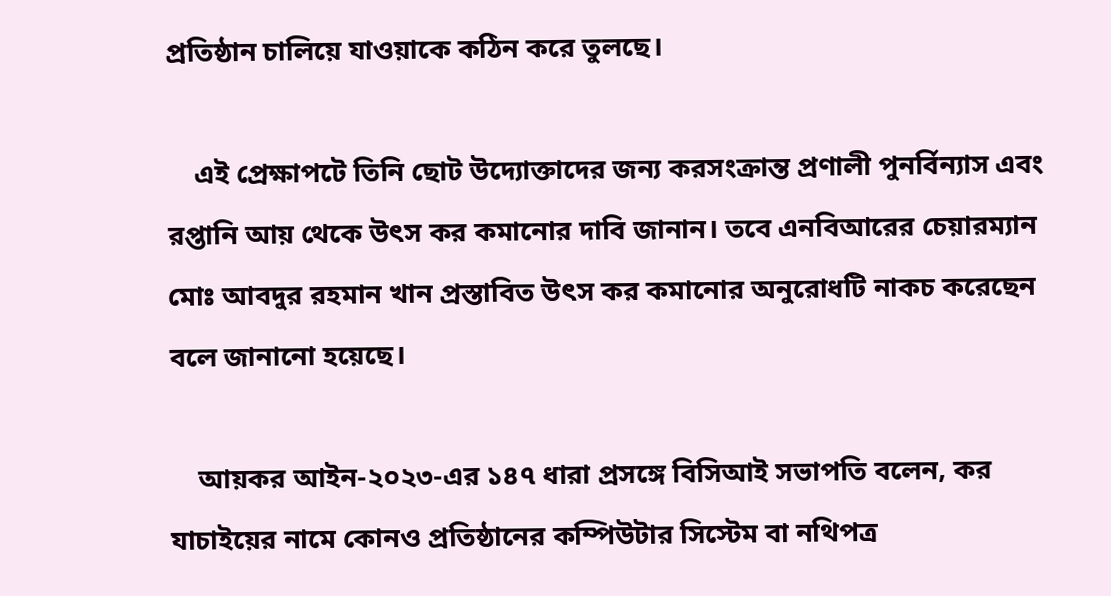প্রতিষ্ঠান চালিয়ে যাওয়াকে কঠিন করে তুলছে।

    এই প্রেক্ষাপটে তিনি ছোট উদ্যোক্তাদের জন্য করসংক্রান্ত প্রণালী পুনর্বিন্যাস এবং রপ্তানি আয় থেকে উৎস কর কমানোর দাবি জানান। তবে এনবিআরের চেয়ারম্যান মোঃ আবদুর রহমান খান প্রস্তাবিত উৎস কর কমানোর অনুরোধটি নাকচ করেছেন বলে জানানো হয়েছে।

    আয়কর আইন-২০২৩-এর ১৪৭ ধারা প্রসঙ্গে বিসিআই সভাপতি বলেন, কর যাচাইয়ের নামে কোনও প্রতিষ্ঠানের কম্পিউটার সিস্টেম বা নথিপত্র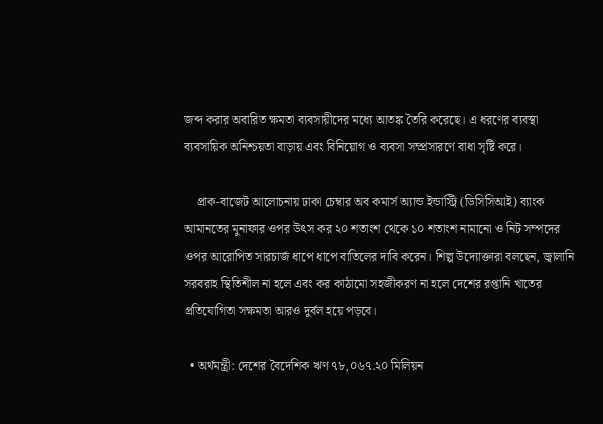জব্দ করার অবারিত ক্ষমতা ব্যবসায়ীদের মধ্যে আতঙ্ক তৈরি করেছে। এ ধরণের ব্যবস্থা ব্যবসায়িক অনিশ্চয়তা বাড়ায় এবং বিনিয়োগ ও ব্যবসা সম্প্রসারণে বাধা সৃষ্টি করে।

    প্রাক-বাজেট আলোচনায় ঢাকা চেম্বার অব কমার্স অ্যান্ড ইন্ডাস্ট্রি (ডিসিসিআই) ব্যাংক আমানতের মুনাফার ওপর উৎস কর ২০ শতাংশ থেকে ১০ শতাংশ নামানো ও নিট সম্পদের ওপর আরোপিত সারচার্জ ধাপে ধাপে বাতিলের দাবি করেন। শিল্প উদ্যোক্তারা বলছেন, জ্বালানি সরবরাহ স্থিতিশীল না হলে এবং কর কাঠামো সহজীকরণ না হলে দেশের রপ্তানি খাতের প্রতিযোগিতা সক্ষমতা আরও দুর্বল হয়ে পড়বে।

  • অর্থমন্ত্রী: দেশের বৈদেশিক ঋণ ৭৮,০৬৭.২০ মিলিয়ন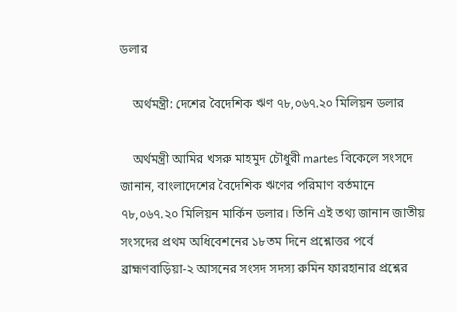ডলার

    অর্থমন্ত্রী: দেশের বৈদেশিক ঋণ ৭৮,০৬৭.২০ মিলিয়ন ডলার

    অর্থমন্ত্রী আমির খসরু মাহমুদ চৌধুরী martes বিকেলে সংসদে জানান, বাংলাদেশের বৈদেশিক ঋণের পরিমাণ বর্তমানে ৭৮,০৬৭.২০ মিলিয়ন মার্কিন ডলার। তিনি এই তথ্য জানান জাতীয় সংসদের প্রথম অধিবেশনের ১৮তম দিনে প্রশ্নোত্তর পর্বে ব্রাহ্মণবাড়িয়া-২ আসনের সংসদ সদস্য রুমিন ফারহানার প্রশ্নের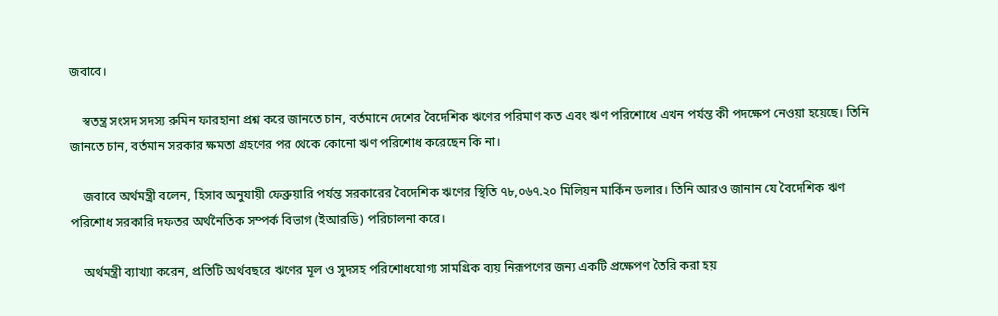জবাবে।

    স্বতন্ত্র সংসদ সদস্য রুমিন ফারহানা প্রশ্ন করে জানতে চান, বর্তমানে দেশের বৈদেশিক ঋণের পরিমাণ কত এবং ঋণ পরিশোধে এখন পর্যন্ত কী পদক্ষেপ নেওয়া হয়েছে। তিনি জানতে চান, বর্তমান সরকার ক্ষমতা গ্রহণের পর থেকে কোনো ঋণ পরিশোধ করেছেন কি না।

    জবাবে অর্থমন্ত্রী বলেন, হিসাব অনুযায়ী ফেব্রুয়ারি পর্যন্ত সরকারের বৈদেশিক ঋণের স্থিতি ৭৮,০৬৭.২০ মিলিয়ন মার্কিন ডলার। তিনি আরও জানান যে বৈদেশিক ঋণ পরিশোধ সরকারি দফতর অর্থনৈতিক সম্পর্ক বিভাগ (ইআরডি) পরিচালনা করে।

    অর্থমন্ত্রী ব্যাখ্যা করেন, প্রতিটি অর্থবছরে ঋণের মূল ও সুদসহ পরিশোধযোগ্য সামগ্রিক ব্যয় নিরূপণের জন্য একটি প্রক্ষেপণ তৈরি করা হয়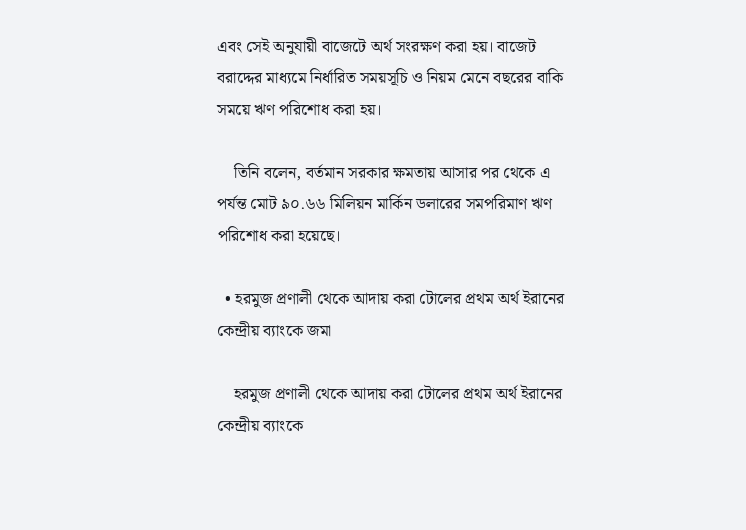এবং সেই অনুযায়ী বাজেটে অর্থ সংরক্ষণ করা হয়। বাজেট বরাদ্দের মাধ্যমে নির্ধারিত সময়সূচি ও নিয়ম মেনে বছরের বাকি সময়ে ঋণ পরিশোধ করা হয়।

    তিনি বলেন, বর্তমান সরকার ক্ষমতায় আসার পর থেকে এ পর্যন্ত মোট ৯০.৬৬ মিলিয়ন মার্কিন ডলারের সমপরিমাণ ঋণ পরিশোধ করা হয়েছে।

  • হরমুজ প্রণালী থেকে আদায় করা টোলের প্রথম অর্থ ইরানের কেন্দ্রীয় ব্যাংকে জমা

    হরমুজ প্রণালী থেকে আদায় করা টোলের প্রথম অর্থ ইরানের কেন্দ্রীয় ব্যাংকে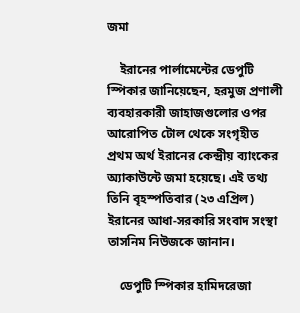জমা

    ইরানের পার্লামেন্টের ডেপুটি স্পিকার জানিয়েছেন, হরমুজ প্রণালী ব্যবহারকারী জাহাজগুলোর ওপর আরোপিত টোল থেকে সংগৃহীত প্রথম অর্থ ইরানের কেন্দ্রীয় ব্যাংকের অ্যাকাউন্টে জমা হয়েছে। এই তথ্য তিনি বৃহস্পতিবার (২৩ এপ্রিল) ইরানের আধা-সরকারি সংবাদ সংস্থা তাসনিম নিউজকে জানান।

    ডেপুটি স্পিকার হামিদরেজা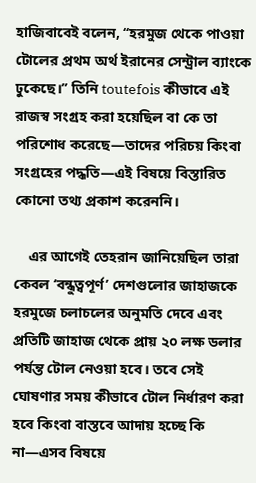হাজিবাবেই বলেন, ‘‘হরমুজ থেকে পাওয়া টোলের প্রথম অর্থ ইরানের সেন্ট্রাল ব্যাংকে ঢুকেছে।’’ তিনি toutefois কীভাবে এই রাজস্ব সংগ্রহ করা হয়েছিল বা কে তা পরিশোধ করেছে—তাদের পরিচয় কিংবা সংগ্রহের পদ্ধতি—এই বিষয়ে বিস্তারিত কোনো তথ্য প্রকাশ করেননি।

    এর আগেই তেহরান জানিয়েছিল তারা কেবল ‘বন্ধুত্বপূর্ণ’ দেশগুলোর জাহাজকে হরমুজে চলাচলের অনুমতি দেবে এবং প্রতিটি জাহাজ থেকে প্রায় ২০ লক্ষ ডলার পর্যন্ত টোল নেওয়া হবে। তবে সেই ঘোষণার সময় কীভাবে টোল নির্ধারণ করা হবে কিংবা বাস্তবে আদায় হচ্ছে কি না—এসব বিষয়ে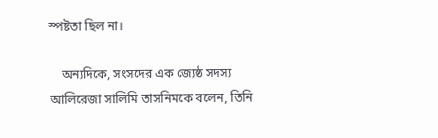স্পষ্টতা ছিল না।

    অন্যদিকে, সংসদের এক জ্যেষ্ঠ সদস্য আলিরেজা সালিমি তাসনিমকে বলেন, তিনি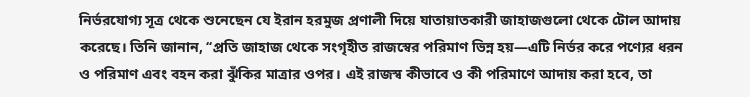নির্ভরযোগ্য সূত্র থেকে শুনেছেন যে ইরান হরমুজ প্রণালী দিয়ে যাতায়াতকারী জাহাজগুলো থেকে টোল আদায় করেছে। তিনি জানান, ‘‘প্রতি জাহাজ থেকে সংগৃহীত রাজস্বের পরিমাণ ভিন্ন হয়—এটি নির্ভর করে পণ্যের ধরন ও পরিমাণ এবং বহন করা ঝুঁকির মাত্রার ওপর। এই রাজস্ব কীভাবে ও কী পরিমাণে আদায় করা হবে, তা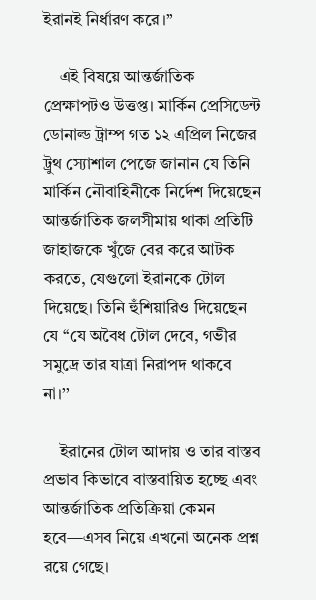ইরানই নির্ধারণ করে।’’

    এই বিষয়ে আন্তর্জাতিক প্রেক্ষাপটও উত্তপ্ত। মার্কিন প্রেসিডেন্ট ডোনাল্ড ট্রাম্প গত ১২ এপ্রিল নিজের ট্রুথ স্যোশাল পেজে জানান যে তিনি মার্কিন নৌবাহিনীকে নির্দেশ দিয়েছেন আন্তর্জাতিক জলসীমায় থাকা প্রতিটি জাহাজকে খুঁজে বের করে আটক করতে, যেগুলো ইরানকে টোল দিয়েছে। তিনি হুঁশিয়ারিও দিয়েছেন যে ‘‘যে অবৈধ টোল দেবে, গভীর সমুদ্রে তার যাত্রা নিরাপদ থাকবে না।’’

    ইরানের টোল আদায় ও তার বাস্তব প্রভাব কিভাবে বাস্তবায়িত হচ্ছে এবং আন্তর্জাতিক প্রতিক্রিয়া কেমন হবে—এসব নিয়ে এখনো অনেক প্রশ্ন রয়ে গেছে।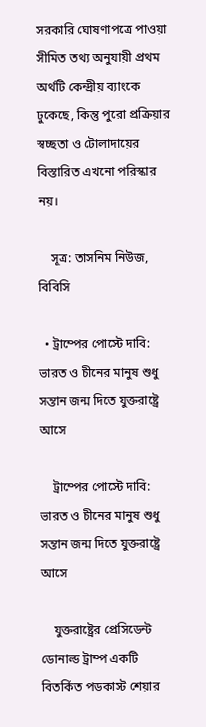সরকারি ঘোষণাপত্রে পাওয়া সীমিত তথ্য অনুযায়ী প্রথম অর্থটি কেন্দ্রীয় ব্যাংকে ঢুকেছে, কিন্তু পুরো প্রক্রিয়ার স্বচ্ছতা ও টোলাদায়ের বিস্তারিত এখনো পরিস্কার নয়।

    সূত্র: তাসনিম নিউজ, বিবিসি

  • ট্রাম্পের পোস্টে দাবি: ভারত ও চীনের মানুষ শুধু সন্তান জন্ম দিতে যুক্তরাষ্ট্রে আসে

    ট্রাম্পের পোস্টে দাবি: ভারত ও চীনের মানুষ শুধু সন্তান জন্ম দিতে যুক্তরাষ্ট্রে আসে

    যুক্তরাষ্ট্রের প্রেসিডেন্ট ডোনাল্ড ট্রাম্প একটি বিতর্কিত পডকাস্ট শেয়ার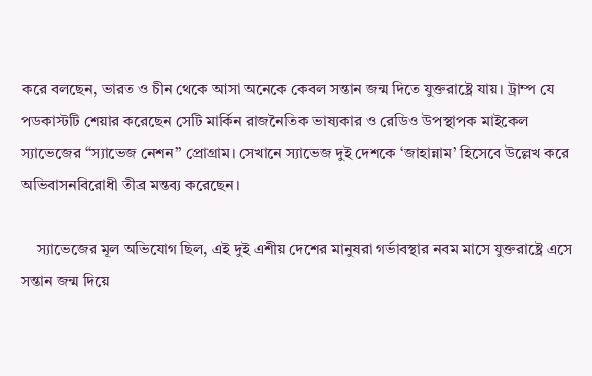করে বলছেন, ভারত ও চীন থেকে আসা অনেকে কেবল সন্তান জন্ম দিতে যুক্তরাষ্ট্রে যায়। ট্রাম্প যে পডকাস্টটি শেয়ার করেছেন সেটি মার্কিন রাজনৈতিক ভাষ্যকার ও রেডিও উপস্থাপক মাইকেল স্যাভেজের ‘‘স্যাভেজ নেশন’’ প্রোগ্রাম। সেখানে স্যাভেজ দুই দেশকে ‘জাহান্নাম’ হিসেবে উল্লেখ করে অভিবাসনবিরোধী তীব্র মন্তব্য করেছেন।

    স্যাভেজের মূল অভিযোগ ছিল, এই দুই এশীয় দেশের মানুষরা গর্ভাবস্থার নবম মাসে যুক্তরাষ্ট্রে এসে সন্তান জন্ম দিয়ে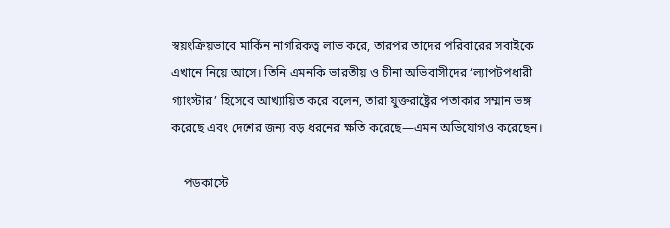স্বয়ংক্রিয়ভাবে মার্কিন নাগরিকত্ব লাভ করে, তারপর তাদের পরিবারের সবাইকে এখানে নিয়ে আসে। তিনি এমনকি ভারতীয় ও চীনা অভিবাসীদের ‘ল্যাপটপধারী গ্যাংস্টার’ হিসেবে আখ্যায়িত করে বলেন, তারা যুক্তরাষ্ট্রের পতাকার সম্মান ভঙ্গ করেছে এবং দেশের জন্য বড় ধরনের ক্ষতি করেছে—এমন অভিযোগও করেছেন।

    পডকাস্টে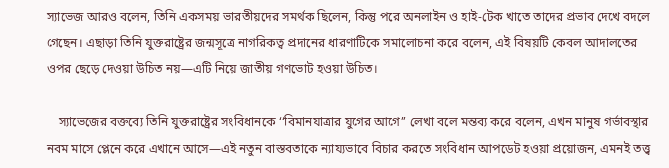স্যাভেজ আরও বলেন, তিনি একসময় ভারতীয়দের সমর্থক ছিলেন, কিন্তু পরে অনলাইন ও হাই-টেক খাতে তাদের প্রভাব দেখে বদলে গেছেন। এছাড়া তিনি যুক্তরাষ্ট্রের জন্মসূত্রে নাগরিকত্ব প্রদানের ধারণাটিকে সমালোচনা করে বলেন, এই বিষয়টি কেবল আদালতের ওপর ছেড়ে দেওয়া উচিত নয়—এটি নিয়ে জাতীয় গণভোট হওয়া উচিত।

    স্যাভেজের বক্তব্যে তিনি যুক্তরাষ্ট্রের সংবিধানকে ‘‘বিমানযাত্রার যুগের আগে’’ লেখা বলে মন্তব্য করে বলেন, এখন মানুষ গর্ভাবস্থার নবম মাসে প্লেনে করে এখানে আসে—এই নতুন বাস্তবতাকে ন্যায্যভাবে বিচার করতে সংবিধান আপডেট হওয়া প্রয়োজন, এমনই তত্ত্ব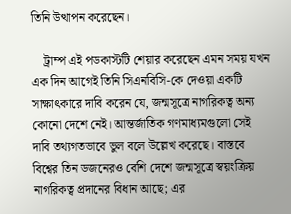তিনি উত্থাপন করেছেন।

    ট্রাম্প এই পডকাস্টটি শেয়ার করেছেন এমন সময় যখন এক দিন আগেই তিনি সিএনবিসি-কে দেওয়া একটি সাক্ষাৎকারে দাবি করেন যে, জন্মসূত্রে নাগরিকত্ব অন্য কোনো দেশে নেই। আন্তর্জাতিক গণমাধ্যমগুলো সেই দাবি তথ্যগতভাবে ভুল বলে উল্লেখ করেছে। বাস্তবে বিশ্বের তিন ডজনেরও বেশি দেশে জন্মসূত্রে স্বয়ংক্রিয় নাগরিকত্ব প্রদানের বিধান আছে; এর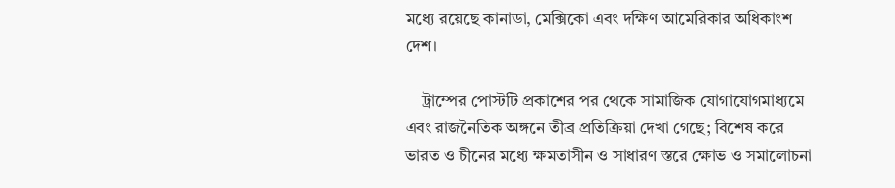মধ্যে রয়েছে কানাডা, মেক্সিকো এবং দক্ষিণ আমেরিকার অধিকাংশ দেশ।

    ট্রাম্পের পোস্টটি প্রকাশের পর থেকে সামাজিক যোগাযোগমাধ্যমে এবং রাজনৈতিক অঙ্গনে তীব্র প্রতিক্রিয়া দেখা গেছে; বিশেষ করে ভারত ও চীনের মধ্যে ক্ষমতাসীন ও সাধারণ স্তরে ক্ষোভ ও সমালোচনা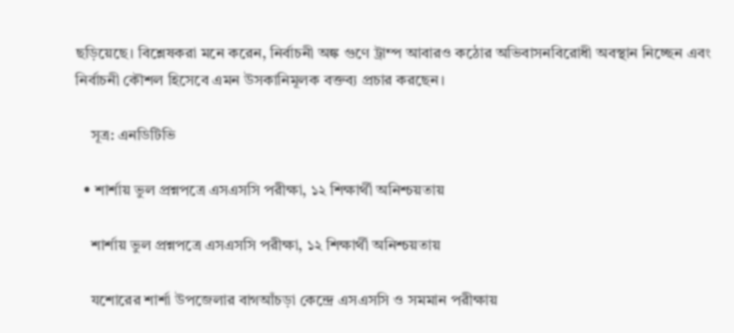ছড়িয়েছে। বিশ্লেষকরা মনে করেন, নির্বাচনী অঙ্ক গুণে ট্রাম্প আবারও কঠোর অভিবাসনবিরোধী অবস্থান নিচ্ছেন এবং নির্বাচনী কৌশল হিসেবে এমন উসকানিমূলক বক্তব্য প্রচার করছেন।

    সূত্র: এনডিটিভি

  • শার্শায় ভুল প্রশ্নপত্রে এসএসসি পরীক্ষা, ১২ শিক্ষার্থী অনিশ্চয়তায়

    শার্শায় ভুল প্রশ্নপত্রে এসএসসি পরীক্ষা, ১২ শিক্ষার্থী অনিশ্চয়তায়

    যশোরের শার্শা উপজেলার বাগআঁচড়া কেন্দ্রে এসএসসি ও সমমান পরীক্ষায়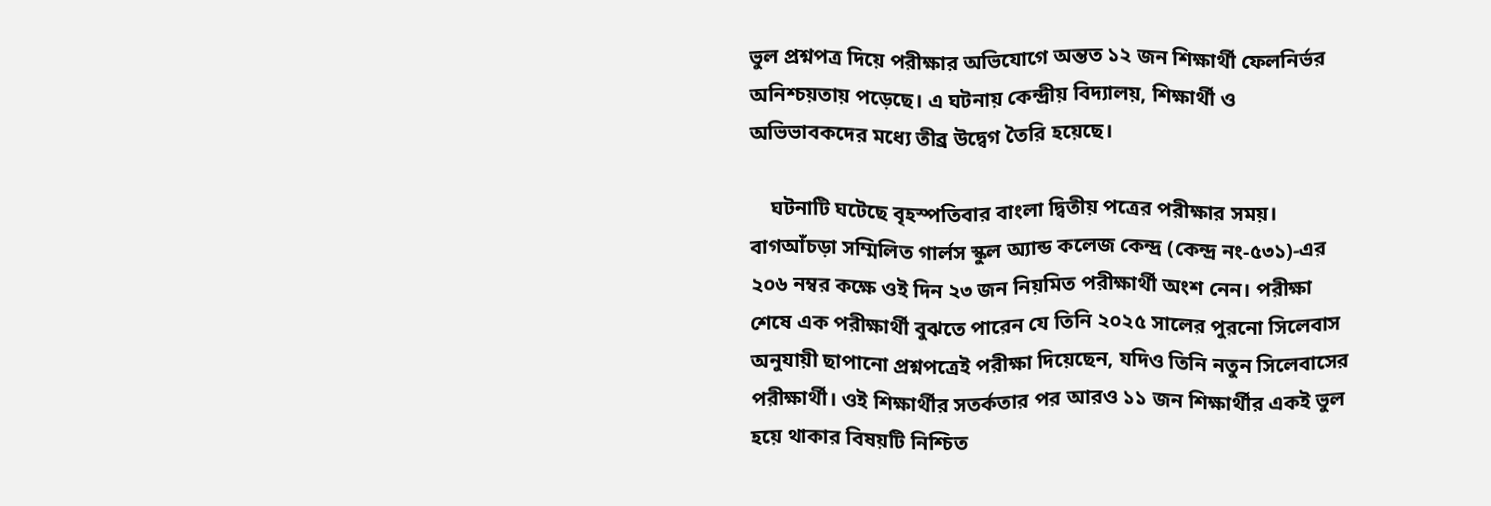ভুল প্রশ্নপত্র দিয়ে পরীক্ষার অভিযোগে অন্তত ১২ জন শিক্ষার্থী ফেলনির্ভর অনিশ্চয়তায় পড়েছে। এ ঘটনায় কেন্দ্রীয় বিদ্যালয়, শিক্ষার্থী ও অভিভাবকদের মধ্যে তীব্র উদ্বেগ তৈরি হয়েছে।

    ঘটনাটি ঘটেছে বৃহস্পতিবার বাংলা দ্বিতীয় পত্রের পরীক্ষার সময়। বাগআঁচড়া সম্মিলিত গার্লস স্কুল অ্যান্ড কলেজ কেন্দ্র (কেন্দ্র নং-৫৩১)-এর ২০৬ নম্বর কক্ষে ওই দিন ২৩ জন নিয়মিত পরীক্ষার্থী অংশ নেন। পরীক্ষা শেষে এক পরীক্ষার্থী বুঝতে পারেন যে তিনি ২০২৫ সালের পুরনো সিলেবাস অনুযায়ী ছাপানো প্রশ্নপত্রেই পরীক্ষা দিয়েছেন, যদিও তিনি নতুন সিলেবাসের পরীক্ষার্থী। ওই শিক্ষার্থীর সতর্কতার পর আরও ১১ জন শিক্ষার্থীর একই ভুল হয়ে থাকার বিষয়টি নিশ্চিত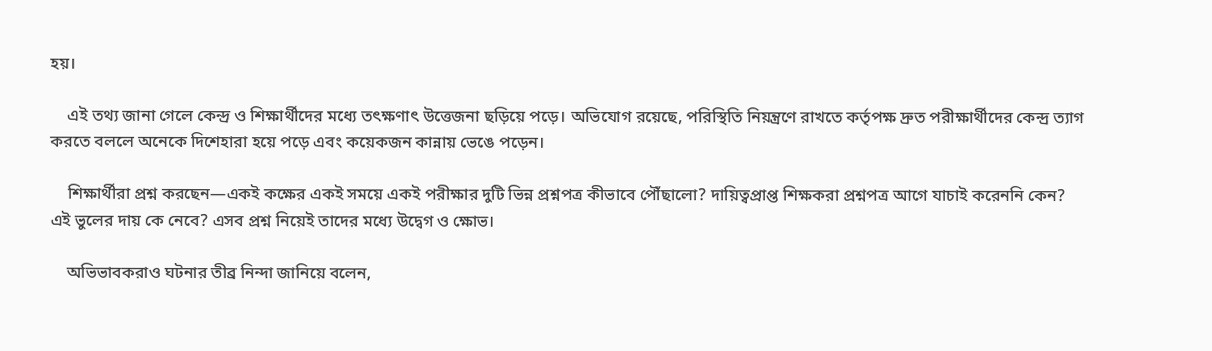হয়।

    এই তথ্য জানা গেলে কেন্দ্র ও শিক্ষার্থীদের মধ্যে তৎক্ষণাৎ উত্তেজনা ছড়িয়ে পড়ে। অভিযোগ রয়েছে, পরিস্থিতি নিয়ন্ত্রণে রাখতে কর্তৃপক্ষ দ্রুত পরীক্ষার্থীদের কেন্দ্র ত্যাগ করতে বললে অনেকে দিশেহারা হয়ে পড়ে এবং কয়েকজন কান্নায় ভেঙে পড়েন।

    শিক্ষার্থীরা প্রশ্ন করছেন—একই কক্ষের একই সময়ে একই পরীক্ষার দুটি ভিন্ন প্রশ্নপত্র কীভাবে পৌঁছালো? দায়িত্বপ্রাপ্ত শিক্ষকরা প্রশ্নপত্র আগে যাচাই করেননি কেন? এই ভুলের দায় কে নেবে? এসব প্রশ্ন নিয়েই তাদের মধ্যে উদ্বেগ ও ক্ষোভ।

    অভিভাবকরাও ঘটনার তীব্র নিন্দা জানিয়ে বলেন,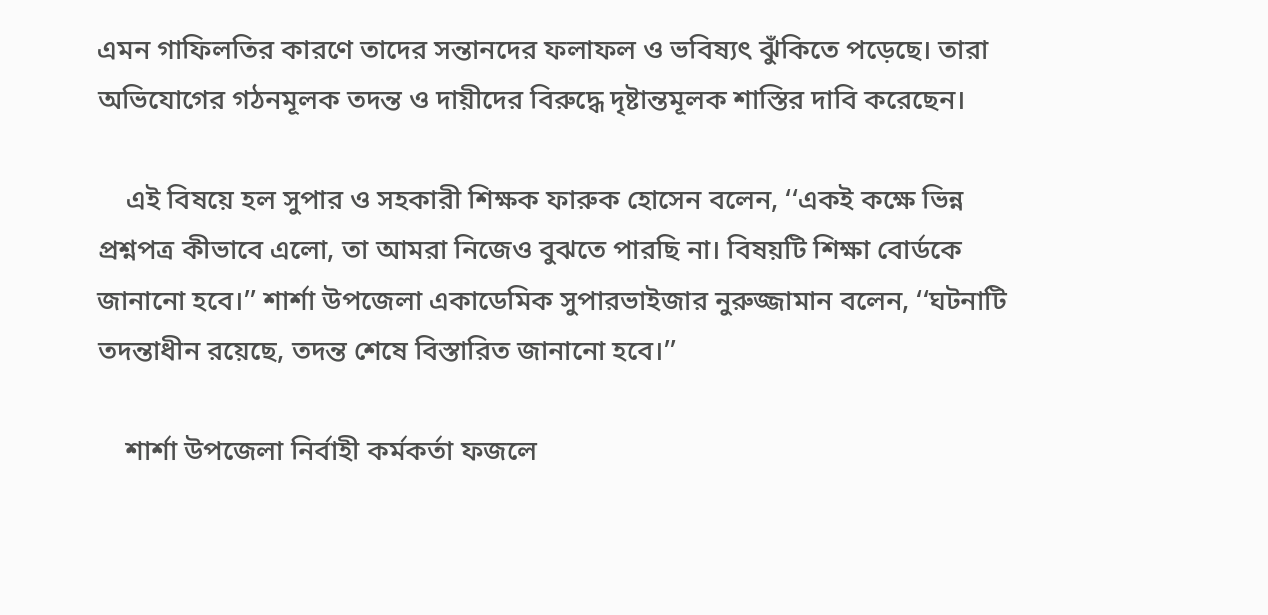এমন গাফিলতির কারণে তাদের সন্তানদের ফলাফল ও ভবিষ্যৎ ঝুঁকিতে পড়েছে। তারা অভিযোগের গঠনমূলক তদন্ত ও দায়ীদের বিরুদ্ধে দৃষ্টান্তমূলক শাস্তির দাবি করেছেন।

    এই বিষয়ে হল সুপার ও সহকারী শিক্ষক ফারুক হোসেন বলেন, ‘‘একই কক্ষে ভিন্ন প্রশ্নপত্র কীভাবে এলো, তা আমরা নিজেও বুঝতে পারছি না। বিষয়টি শিক্ষা বোর্ডকে জানানো হবে।’’ শার্শা উপজেলা একাডেমিক সুপারভাইজার নুরুজ্জামান বলেন, ‘‘ঘটনাটি তদন্তাধীন রয়েছে, তদন্ত শেষে বিস্তারিত জানানো হবে।’’

    শার্শা উপজেলা নির্বাহী কর্মকর্তা ফজলে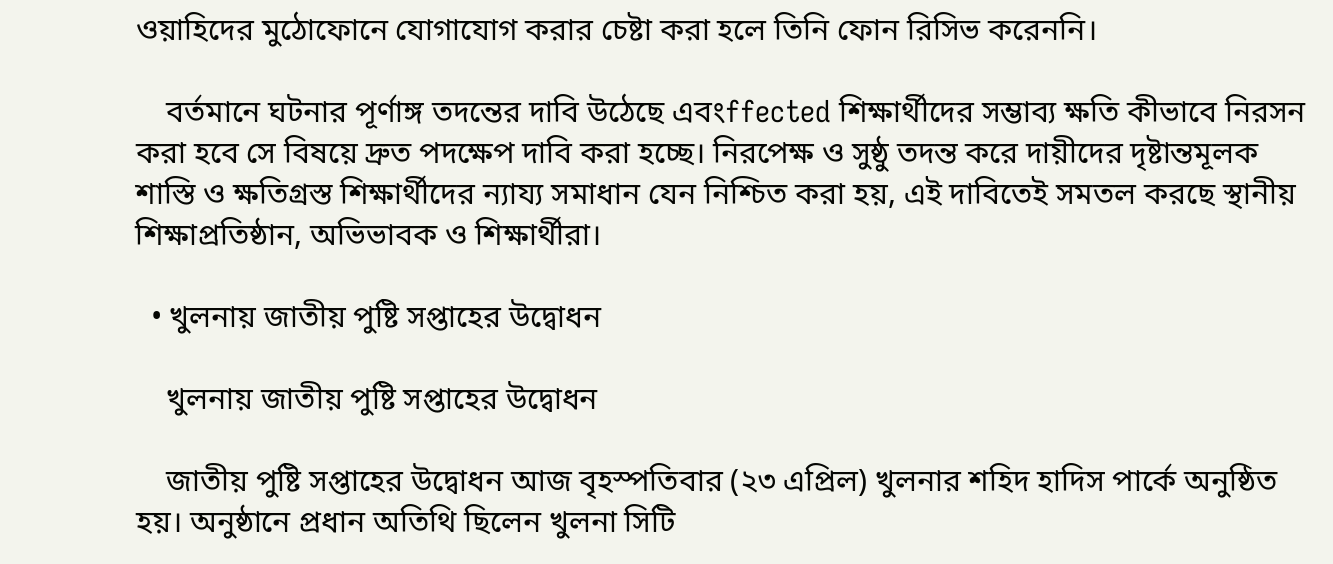ওয়াহিদের মুঠোফোনে যোগাযোগ করার চেষ্টা করা হলে তিনি ফোন রিসিভ করেননি।

    বর্তমানে ঘটনার পূর্ণাঙ্গ তদন্তের দাবি উঠেছে এবংffected শিক্ষার্থীদের সম্ভাব্য ক্ষতি কীভাবে নিরসন করা হবে সে বিষয়ে দ্রুত পদক্ষেপ দাবি করা হচ্ছে। নিরপেক্ষ ও সুষ্ঠু তদন্ত করে দায়ীদের দৃষ্টান্তমূলক শাস্তি ও ক্ষতিগ্রস্ত শিক্ষার্থীদের ন্যায্য সমাধান যেন নিশ্চিত করা হয়, এই দাবিতেই সমতল করছে স্থানীয় শিক্ষাপ্রতিষ্ঠান, অভিভাবক ও শিক্ষার্থীরা।

  • খুলনায় জাতীয় পুষ্টি সপ্তাহের উদ্বোধন

    খুলনায় জাতীয় পুষ্টি সপ্তাহের উদ্বোধন

    জাতীয় পুষ্টি সপ্তাহের উদ্বোধন আজ বৃহস্পতিবার (২৩ এপ্রিল) খুলনার শহিদ হাদিস পার্কে অনুষ্ঠিত হয়। অনুষ্ঠানে প্রধান অতিথি ছিলেন খুলনা সিটি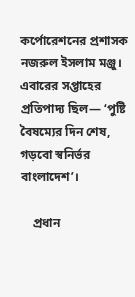কর্পোরেশনের প্রশাসক নজরুল ইসলাম মঞ্জু। এবারের সপ্তাহের প্রতিপাদ্য ছিল— ‘পুষ্টি বৈষম্যের দিন শেষ, গড়বো স্বনির্ভর বাংলাদেশ’।

    প্রধান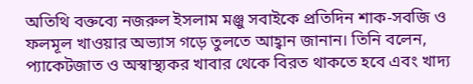অতিথি বক্তব্যে নজরুল ইসলাম মঞ্জু সবাইকে প্রতিদিন শাক-সবজি ও ফলমূল খাওয়ার অভ্যাস গড়ে তুলতে আহ্বান জানান। তিনি বলেন, প্যাকেটজাত ও অস্বাস্থ্যকর খাবার থেকে বিরত থাকতে হবে এবং খাদ্য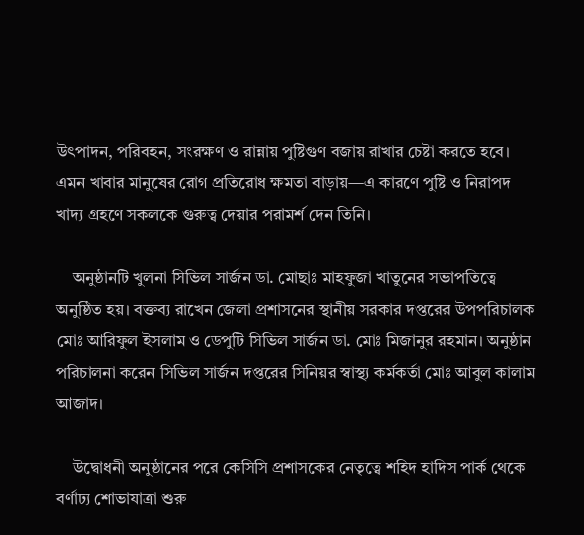উৎপাদন, পরিবহন, সংরক্ষণ ও রান্নায় পুষ্টিগুণ বজায় রাখার চেষ্টা করতে হবে। এমন খাবার মানুষের রোগ প্রতিরোধ ক্ষমতা বাড়ায়—এ কারণে পুষ্টি ও নিরাপদ খাদ্য গ্রহণে সকলকে গুরুত্ব দেয়ার পরামর্শ দেন তিনি।

    অনুষ্ঠানটি খুলনা সিভিল সার্জন ডা. মোছাঃ মাহফুজা খাতুনের সভাপতিত্বে অনুষ্ঠিত হয়। বক্তব্য রাখেন জেলা প্রশাসনের স্থানীয় সরকার দপ্তরের উপপরিচালক মোঃ আরিফুল ইসলাম ও ডেপুটি সিভিল সার্জন ডা. মোঃ মিজানুর রহমান। অনুষ্ঠান পরিচালনা করেন সিভিল সার্জন দপ্তরের সিনিয়র স্বাস্থ্য কর্মকর্তা মোঃ আবুল কালাম আজাদ।

    উদ্বোধনী অনুষ্ঠানের পরে কেসিসি প্রশাসকের নেতৃত্বে শহিদ হাদিস পার্ক থেকে বর্ণাঢ্য শোভাযাত্রা শুরু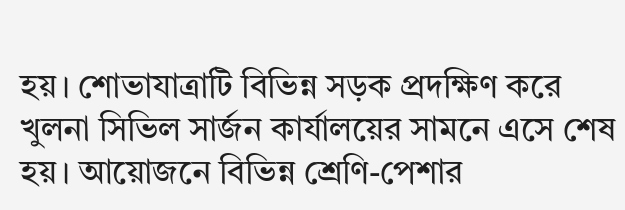হয়। শোভাযাত্রাটি বিভিন্ন সড়ক প্রদক্ষিণ করে খুলনা সিভিল সার্জন কার্যালয়ের সামনে এসে শেষ হয়। আয়োজনে বিভিন্ন শ্রেণি-পেশার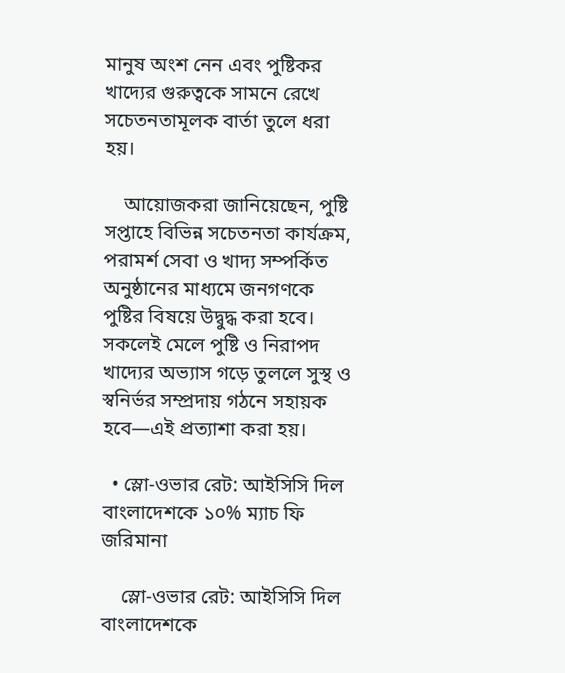মানুষ অংশ নেন এবং পুষ্টিকর খাদ্যের গুরুত্বকে সামনে রেখে সচেতনতামূলক বার্তা তুলে ধরা হয়।

    আয়োজকরা জানিয়েছেন, পুষ্টি সপ্তাহে বিভিন্ন সচেতনতা কার্যক্রম, পরামর্শ সেবা ও খাদ্য সম্পর্কিত অনুষ্ঠানের মাধ্যমে জনগণকে পুষ্টির বিষয়ে উদ্বুদ্ধ করা হবে। সকলেই মেলে পুষ্টি ও নিরাপদ খাদ্যের অভ্যাস গড়ে তুললে সুস্থ ও স্বনির্ভর সম্প্রদায় গঠনে সহায়ক হবে—এই প্রত্যাশা করা হয়।

  • স্লো-ওভার রেট: আইসিসি দিল বাংলাদেশকে ১০% ম্যাচ ফি জরিমানা

    স্লো-ওভার রেট: আইসিসি দিল বাংলাদেশকে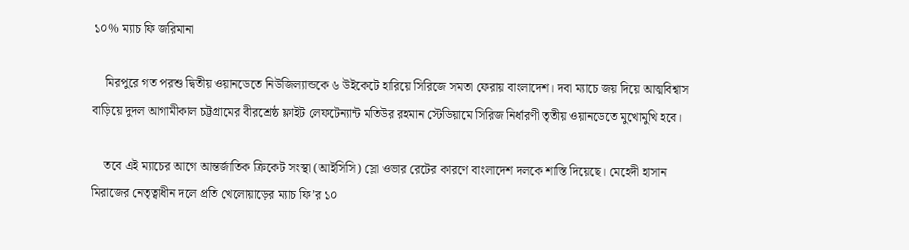১০% ম্যাচ ফি জরিমানা

    মিরপুরে গত পরশু দ্বিতীয় ওয়ানডেতে নিউজিল্যান্ডকে ৬ উইকেটে হারিয়ে সিরিজে সমতা ফেরায় বাংলাদেশ। দবা ম্যাচে জয় দিয়ে আত্মবিশ্বাস বাড়িয়ে দুদল আগামীকাল চট্টগ্রামের বীরশ্রেষ্ঠ ফ্লাইট লেফটেন্যান্ট মতিউর রহমান স্টেডিয়ামে সিরিজ নির্ধারণী তৃতীয় ওয়ানডেতে মুখোমুখি হবে।

    তবে এই ম্যাচের আগে আন্তর্জাতিক ক্রিকেট সংস্থা (আইসিসি) স্লো ওভার রেটের কারণে বাংলাদেশ দলকে শাস্তি দিয়েছে। মেহেদী হাসান মিরাজের নেতৃত্বাধীন দলে প্রতি খেলোয়াড়ের ম্যাচ ফি’র ১০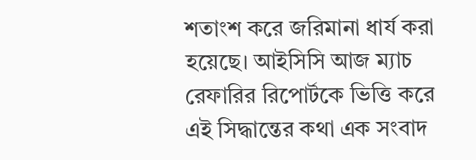শতাংশ করে জরিমানা ধার্য করা হয়েছে। আইসিসি আজ ম্যাচ রেফারির রিপোর্টকে ভিত্তি করে এই সিদ্ধান্তের কথা এক সংবাদ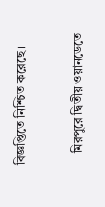বিজ্ঞপ্তিতে নিশ্চিত করেছে।

    মিরপুরে দ্বিতীয় ওয়ানডেতে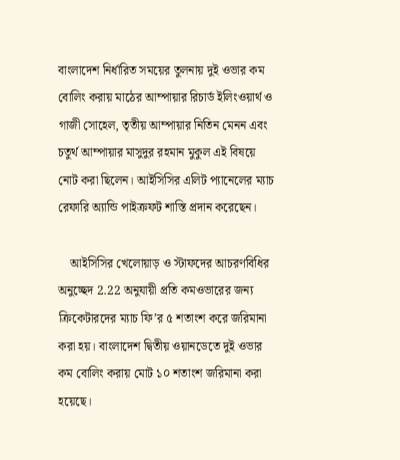বাংলাদেশ নির্ধারিত সময়ের তুলনায় দুই ওভার কম বোলিং করায় মাঠের আম্পায়ার রিচার্ড ইলিংওয়ার্থ ও গাজী সোহেল, তৃতীয় আম্পায়ার নিতিন মেনন এবং চতুর্থ আম্পায়ার মাসুদুর রহমান মুকুল এই বিষয়ে নোট করা ছিলেন। আইসিসির এলিট প্যানেলের ম্যাচ রেফারি অ্যান্ডি পাইক্রফট শাস্তি প্রদান করেছেন।

    আইসিসির খেলোয়াড় ও স্টাফদের আচরণবিধির অনুচ্ছেদ 2.22 অনুযায়ী প্রতি কমওভারের জন্য ক্রিকেটারদের ম্যাচ ফি’র ৫ শতাংশ করে জরিমানা করা হয়। বাংলাদেশ দ্বিতীয় ওয়ানডেতে দুই ওভার কম বোলিং করায় মোট ১০ শতাংশ জরিমানা করা হয়েছে।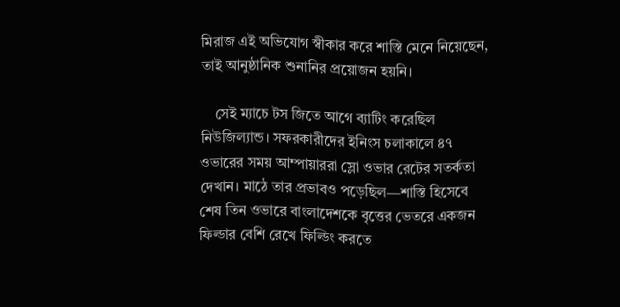মিরাজ এই অভিযোগ স্বীকার করে শাস্তি মেনে নিয়েছেন, তাই আনুষ্ঠানিক শুনানির প্রয়োজন হয়নি।

    সেই ম্যাচে টস জিতে আগে ব্যাটিং করেছিল নিউজিল্যান্ড। সফরকারীদের ইনিংস চলাকালে ৪৭ ওভারের সময় আম্পায়াররা স্লো ওভার রেটের সতর্কতা দেখান। মাঠে তার প্রভাবও পড়েছিল—শাস্তি হিসেবে শেষ তিন ওভারে বাংলাদেশকে বৃত্তের ভেতরে একজন ফিল্ডার বেশি রেখে ফিল্ডিং করতে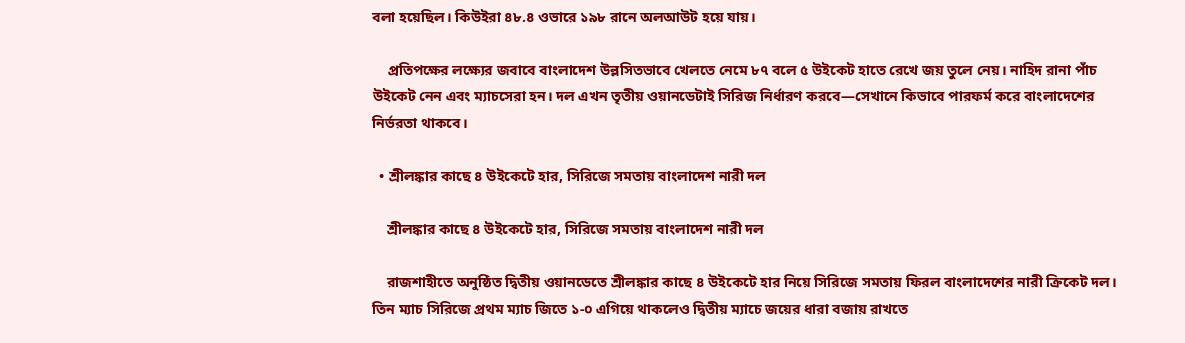বলা হয়েছিল। কিউইরা ৪৮.৪ ওভারে ১৯৮ রানে অলআউট হয়ে যায়।

    প্রতিপক্ষের লক্ষ্যের জবাবে বাংলাদেশ উল্লসিতভাবে খেলতে নেমে ৮৭ বলে ৫ উইকেট হাতে রেখে জয় তুলে নেয়। নাহিদ রানা পাঁচ উইকেট নেন এবং ম্যাচসেরা হন। দল এখন তৃতীয় ওয়ানডেটাই সিরিজ নির্ধারণ করবে—সেখানে কিভাবে পারফর্ম করে বাংলাদেশের নির্ভরতা থাকবে।

  • শ্রীলঙ্কার কাছে ৪ উইকেটে হার, সিরিজে সমতায় বাংলাদেশ নারী দল

    শ্রীলঙ্কার কাছে ৪ উইকেটে হার, সিরিজে সমতায় বাংলাদেশ নারী দল

    রাজশাহীতে অনুষ্ঠিত দ্বিতীয় ওয়ানডেতে শ্রীলঙ্কার কাছে ৪ উইকেটে হার নিয়ে সিরিজে সমতায় ফিরল বাংলাদেশের নারী ক্রিকেট দল। তিন ম্যাচ সিরিজে প্রথম ম্যাচ জিতে ১-০ এগিয়ে থাকলেও দ্বিতীয় ম্যাচে জয়ের ধারা বজায় রাখতে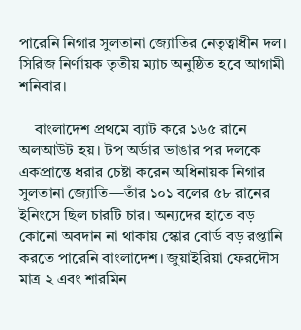পারেনি নিগার সুলতানা জ্যোতির নেতৃত্বাধীন দল। সিরিজ নির্ণায়ক তৃতীয় ম্যাচ অনুষ্ঠিত হবে আগামী শনিবার।

    বাংলাদেশ প্রথমে ব্যাট করে ১৬৫ রানে অলআউট হয়। টপ অর্ডার ভাঙার পর দলকে একপ্রান্তে ধরার চেষ্টা করেন অধিনায়ক নিগার সুলতানা জ্যোতি—তাঁর ১০১ বলের ৫৮ রানের ইনিংসে ছিল চারটি চার। অন্যদের হাতে বড় কোনো অবদান না থাকায় স্কোর বোর্ড বড় রপ্তানি করতে পারেনি বাংলাদেশ। জুয়াইরিয়া ফেরদৌস মাত্র ২ এবং শারমিন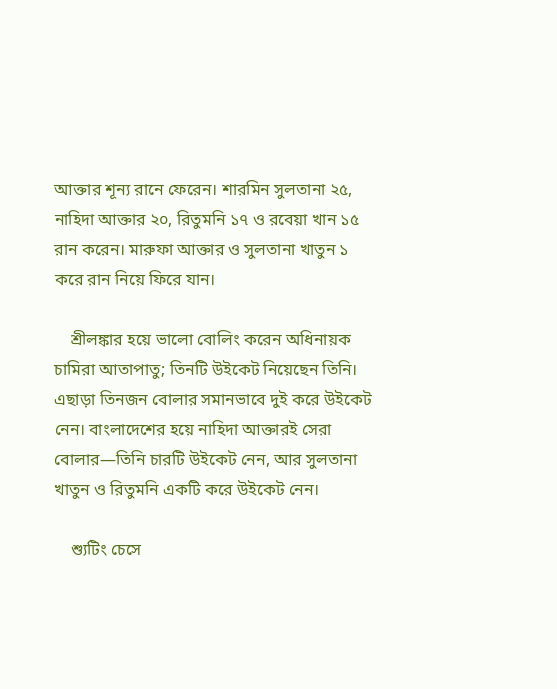আক্তার শূন্য রানে ফেরেন। শারমিন সুলতানা ২৫, নাহিদা আক্তার ২০, রিতুমনি ১৭ ও রবেয়া খান ১৫ রান করেন। মারুফা আক্তার ও সুলতানা খাতুন ১ করে রান নিয়ে ফিরে যান।

    শ্রীলঙ্কার হয়ে ভালো বোলিং করেন অধিনায়ক চামিরা আতাপাতু; তিনটি উইকেট নিয়েছেন তিনি। এছাড়া তিনজন বোলার সমানভাবে দুই করে উইকেট নেন। বাংলাদেশের হয়ে নাহিদা আক্তারই সেরা বোলার—তিনি চারটি উইকেট নেন, আর সুলতানা খাতুন ও রিতুমনি একটি করে উইকেট নেন।

    শ্যুটিং চেসে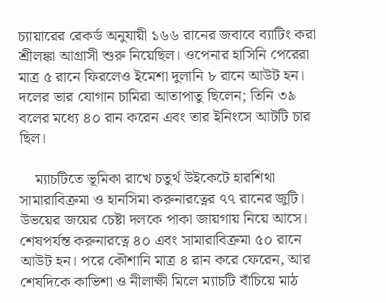চ্যায়ারের রেকর্ড অনুযায়ী ১৬৬ রানের জবাবে ব্যাটিং করা শ্রীলঙ্কা আগ্রাসী শুরু নিয়েছিল। ওপেনার হাসিনি পেরেরা মাত্র ৫ রানে ফিরলেও ইমেশা দুলানি ৮ রানে আউট হন। দলের ভার যোগান চামিরা আতাপাতু ছিলেন; তিনি ৩৯ বলের মধ্যে ৪০ রান করেন এবং তার ইনিংসে আটটি চার ছিল।

    ম্যাচটিতে ভূমিকা রাখে চতুর্থ উইকেটে হারশিথা সামারাবিক্রমা ও হানসিমা করুনারত্নের ৭৭ রানের জুটি। উভয়ের জয়ের চেষ্টা দলকে পাকা জায়গায় নিয়ে আসে। শেষপর্যন্ত করুনারত্নে ৪০ এবং সামারাবিক্রমা ৫০ রানে আউট হন। পরে কৌশানি মাত্র ৪ রান করে ফেরেন, আর শেষদিকে কাভিশা ও নীলাক্ষী মিলে ম্যাচটি বাঁচিয়ে মাঠ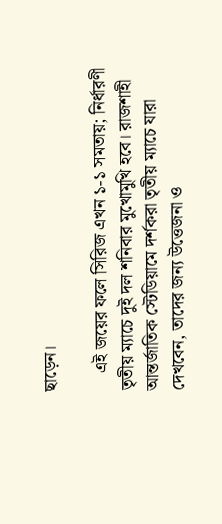ছাড়েন।

    এই জয়ের ফলে সিরিজ এখন ১-১ সমতায়; নির্ধারণী তৃতীয় ম্যাচে দুই দল শনিবার মুখোমুখি হবে। রাজশাহী আন্তর্জাতিক স্টেডিয়ামে দর্শকরা তৃতীয় ম্যাচে যারা দেখবেন, তাদের জন্য উত্তেজনা ও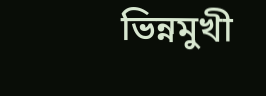ভিন্নমুখী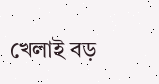খেলাই বড়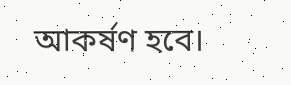আকর্ষণ হবে।